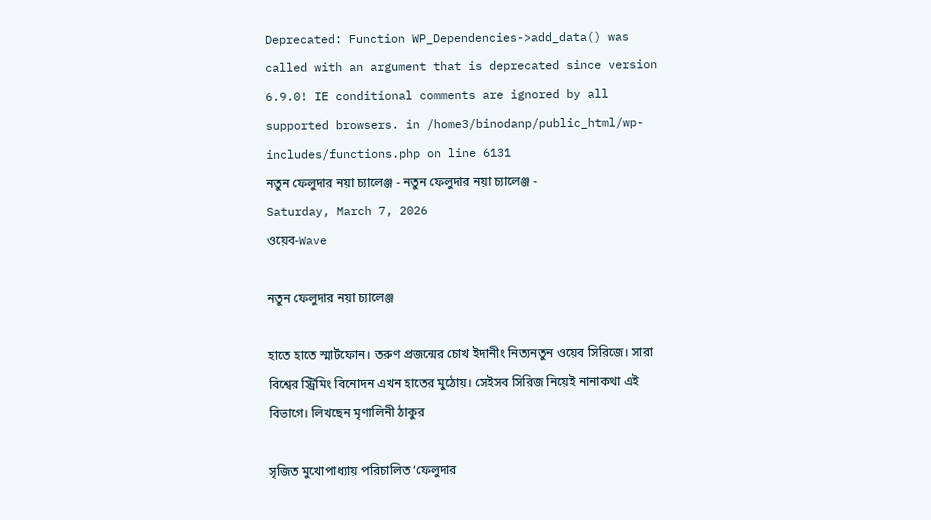Deprecated: Function WP_Dependencies->add_data() was called with an argument that is deprecated since version 6.9.0! IE conditional comments are ignored by all supported browsers. in /home3/binodanp/public_html/wp-includes/functions.php on line 6131
নতুন ফেলুদার নয়া চ্যালেঞ্জ - নতুন ফেলুদার নয়া চ্যালেঞ্জ -
Saturday, March 7, 2026
ওয়েব-Wave

নতুন ফেলুদার নয়া চ্যালেঞ্জ

হাতে হাতে স্মার্টফোন। তরুণ প্রজন্মের চোখ ইদানীং নিত্যনতুন ওয়েব সিরিজে। সারা বিশ্বের স্ট্রিমিং বিনোদন এখন হাতের মুঠোয়। সেইসব সিরিজ নিয়েই নানাকথা এই বিভাগে। লিখছেন মৃণালিনী ঠাকুর

সৃজিত মুখোপাধ্যায় পরিচালিত ‘ফেলুদার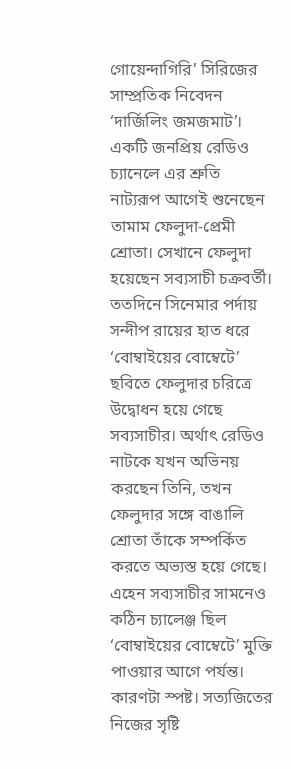গোয়েন্দাগিরি’ সিরিজের সাম্প্রতিক নিবেদন ‘দার্জিলিং জমজমাট’। একটি জনপ্রিয় রেডিও চ্যানেলে এর শ্রুতি নাট্যরূপ আগেই শুনেছেন তামাম ফেলুদা-প্রেমী শ্রোতা। সেখানে ফেলুদা হয়েছেন সব্যসাচী চক্রবর্তী। ততদিনে সিনেমার পর্দায় সন্দীপ রায়ের হাত ধরে ‘বোম্বাইয়ের বোম্বেটে’ ছবিতে ফেলুদার চরিত্রে উদ্বোধন হয়ে গেছে সব্যসাচীর। অর্থাৎ রেডিও নাটকে যখন অভিনয় করছেন তিনি, তখন ফেলুদার সঙ্গে বাঙালি শ্রোতা তাঁকে সম্পর্কিত করতে অভ্যস্ত হয়ে গেছে। এহেন সব্যসাচীর সামনেও কঠিন চ্যালেঞ্জ ছিল ‘বোম্বাইয়ের বোম্বেটে’ মুক্তি পাওয়ার আগে পর্যন্ত। কারণটা স্পষ্ট। সত্যজিতের নিজের সৃষ্টি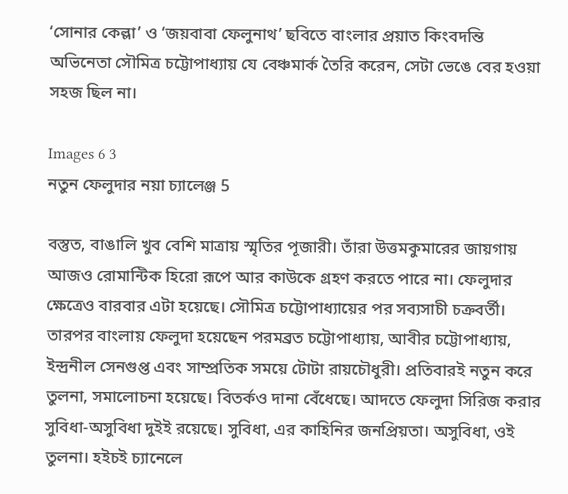‘সোনার কেল্লা’ ও ‘জয়বাবা ফেলুনাথ’ ছবিতে বাংলার প্রয়াত কিংবদন্তি অভিনেতা সৌমিত্র চট্টোপাধ্যায় যে বেঞ্চমার্ক তৈরি করেন, সেটা ভেঙে বের হওয়া সহজ ছিল না।

Images 6 3
নতুন ফেলুদার নয়া চ্যালেঞ্জ 5

বস্তুত, বাঙালি খুব বেশি মাত্রায় স্মৃতির পূজারী। তাঁরা উত্তমকুমারের জায়গায় আজও রোমান্টিক হিরো রূপে আর কাউকে গ্রহণ করতে পারে না। ফেলুদার ক্ষেত্রেও বারবার এটা হয়েছে। সৌমিত্র চট্টোপাধ্যায়ের পর সব্যসাচী চক্রবর্তী। তারপর বাংলায় ফেলুদা হয়েছেন পরমব্রত চট্টোপাধ্যায়, আবীর চট্টোপাধ্যায়, ইন্দ্রনীল সেনগুপ্ত এবং সাম্প্রতিক সময়ে টোটা রায়চৌধুরী। প্রতিবারই নতুন করে তুলনা, সমালোচনা হয়েছে। বিতর্কও দানা বেঁধেছে। আদতে ফেলুদা সিরিজ করার সুবিধা-অসুবিধা দুইই রয়েছে। সুবিধা, এর কাহিনির জনপ্রিয়তা। অসুবিধা, ওই তুলনা। হইচই চ্যানেলে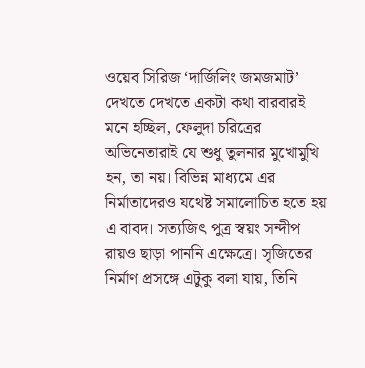ওয়েব সিরিজ ‘দার্জিলিং জমজমাট’ দেখতে দেখতে একটা কথা বারবারই মনে হচ্ছিল, ফেলুদা চরিত্রের অভিনেতারাই যে শুধু তুলনার মুখোমুখি হন, তা নয়। বিভিন্ন মাধ্যমে এর নির্মাতাদেরও যথেষ্ট সমালোচিত হতে হয় এ বাবদ। সত্যজিৎ পুত্র স্বয়ং সন্দীপ রায়ও ছাড়া পাননি এক্ষেত্রে। সৃজিতের নির্মাণ প্রসঙ্গে এটুকু বলা যায়, তিনি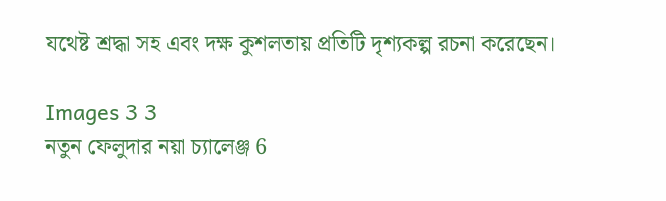যথেষ্ট শ্রদ্ধা সহ এবং দক্ষ কুশলতায় প্রতিটি দৃশ্যকল্প রচনা করেছেন।

Images 3 3
নতুন ফেলুদার নয়া চ্যালেঞ্জ 6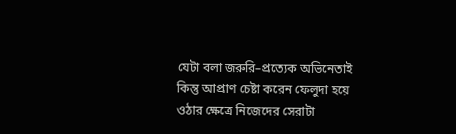যেটা বলা জরুরি–প্রত্যেক অভিনেতাই কিন্তু আপ্রাণ চেষ্টা করেন ফেলুদা হয়ে ওঠার ক্ষেত্রে নিজেদের সেরাটা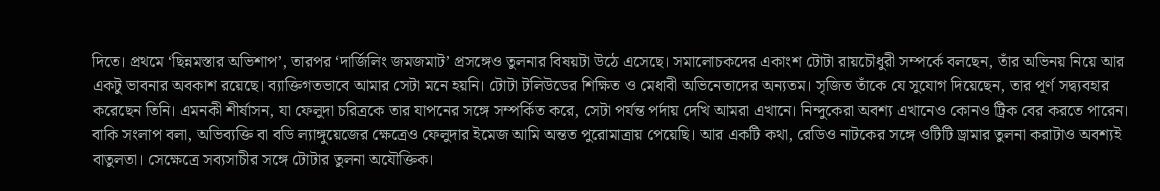দিতে। প্রথমে ‘ছিন্নমস্তার অভিশাপ’, তারপর ‘দার্জিলিং জমজমাট’ প্রসঙ্গেও তুলনার বিষয়টা উঠে এসেছে। সমালোচকদের একাংশ টোটা রায়চৌধুরী সম্পর্কে বলছেন, তাঁর অভিনয় নিয়ে আর একটু ভাবনার অবকাশ রয়েছে। ব্যাক্তিগতভাবে আমার সেটা মনে হয়নি। টোটা টলিউডের শিক্ষিত ও মেধাবী অভিনেতাদের অন্যতম। সৃজিত তাঁকে যে সুযোগ দিয়েছেন, তার পূর্ণ সদ্ব্যবহার করেছেন তিনি। এমনকী শীর্ষাসন, যা ফেলুদা চরিত্রকে তার যাপনের সঙ্গে সম্পর্কিত করে, সেটা পর্যন্ত পর্দায় দেখি আমরা এখানে। নিন্দুকেরা অবশ্য এখানেও কোনও ট্রিক বের করতে পারেন। বাকি সংলাপ বলা, অভিব্যক্তি বা বডি ল্যাঙ্গুয়েজের ক্ষেত্রেও ফেলুদার ইমেজ আমি অন্তত পুরোমাত্রায় পেয়েছি। আর একটি কথা, রেডিও নাটকের সঙ্গে ওটিটি ড্রামার তুলনা করাটাও অবশ্যই বাতুলতা। সেক্ষেত্রে সব্যসাচীর সঙ্গে টোটার তুলনা অযৌক্তিক।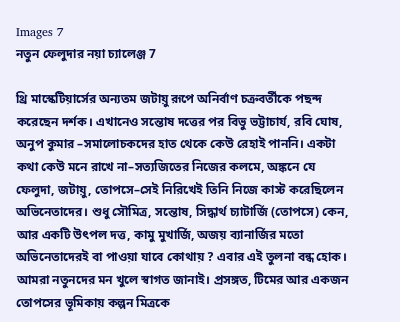Images 7
নতুন ফেলুদার নয়া চ্যালেঞ্জ 7

থ্রি মাস্কেটিয়ার্সের অন্যতম জটায়ু রূপে অনির্বাণ চক্রবর্তীকে পছন্দ করেছেন দর্শক। এখানেও সন্তোষ দত্তের পর বিভু ভট্টাচার্য, রবি ঘোষ, অনুপ কুমার –সমালোচকদের হাত থেকে কেউ রেহাই পাননি। একটা কথা কেউ মনে রাখে না–সত্যজিতের নিজের কলমে, অঙ্কনে যে ফেলুদা, জটায়ু, তোপসে–সেই নিরিখেই তিনি নিজে কাস্ট করেছিলেন অভিনেতাদের। শুধু সৌমিত্র, সন্তোষ, সিদ্ধার্থ চ্যাটার্জি (তোপসে) কেন, আর একটি উৎপল দত্ত, কামু মুখার্জি, অজয় ব্যানার্জির মতো অভিনেতাদেরই বা পাওয়া যাবে কোথায় ? এবার এই তুলনা বন্ধ হোক। আমরা নতুনদের মন খুলে স্বাগত জানাই। প্রসঙ্গত, টিমের আর একজন তোপসের ভূমিকায় কল্পন মিত্রকে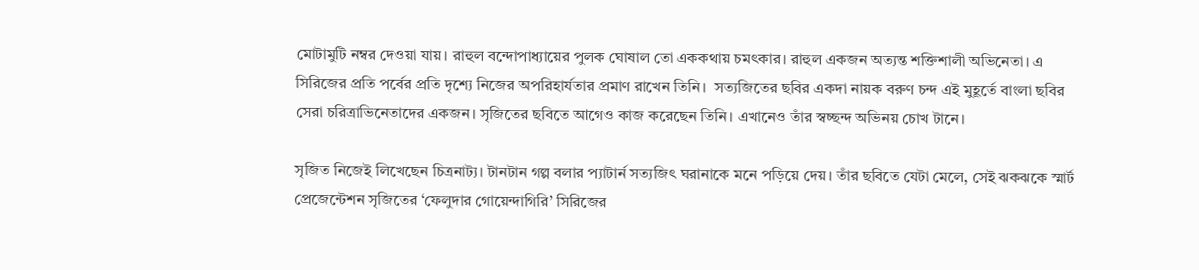মোটামুটি নম্বর দেওয়া যায়। রাহুল বন্দোপাধ্যায়ের পুলক ঘোষাল তো এককথায় চমৎকার। রাহুল একজন অত্যন্ত শক্তিশালী অভিনেতা। এ সিরিজের প্রতি পর্বের প্রতি দৃশ্যে নিজের অপরিহার্যতার প্রমাণ রাখেন তিনি।  সত্যজিতের ছবির একদা নায়ক বরুণ চন্দ এই মুহূর্তে বাংলা ছবির সেরা চরিত্রাভিনেতাদের একজন। সৃজিতের ছবিতে আগেও কাজ করেছেন তিনি। এখানেও তাঁর স্বচ্ছন্দ অভিনয় চোখ টানে।

সৃজিত নিজেই লিখেছেন চিত্রনাট্য। টানটান গল্প বলার প্যাটার্ন সত্যজিৎ ঘরানাকে মনে পড়িয়ে দেয়। তাঁর ছবিতে যেটা মেলে, সেই ঝকঝকে স্মার্ট প্রেজেন্টেশন সৃজিতের ‘ফেলুদার গোয়েন্দাগিরি’ সিরিজের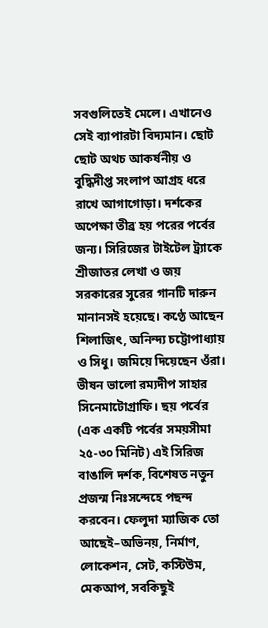সবগুলিতেই মেলে। এখানেও সেই ব্যাপারটা বিদ্যমান। ছোট ছোট অথচ আকর্ষনীয় ও বুদ্ধিদীপ্ত সংলাপ আগ্রহ ধরে রাখে আগাগোড়া। দর্শকের অপেক্ষা তীব্র হয় পরের পর্বের জন্য। সিরিজের টাইটেল ট্র্যাকে শ্রীজাতর লেখা ও জয় সরকারের সুরের গানটি দারুন মানানসই হয়েছে। কণ্ঠে আছেন শিলাজিৎ, অনিন্দ্য চট্টোপাধ্যায় ও সিধু। জমিয়ে দিয়েছেন ওঁরা। ভীষন ভালো রম্যদীপ সাহার সিনেমাটোগ্রাফি। ছয় পর্বের (এক একটি পর্বের সময়সীমা ২৫-৩০ মিনিট) এই সিরিজ বাঙালি দর্শক, বিশেষত নতুন প্রজন্ম নিঃসন্দেহে পছন্দ করবেন। ফেলুদা ম্যাজিক তো আছেই–অভিনয়, নির্মাণ, লোকেশন, সেট, কস্টিউম, মেকআপ, সবকিছুই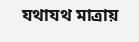যথাযথ মাত্রায়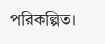পরিকল্পিত।